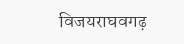विजयराघवगढ़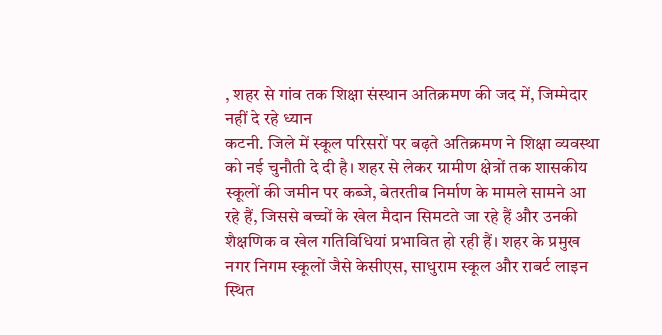, शहर से गांव तक शिक्षा संस्थान अतिक्रमण की जद में, जिम्मेदार नहीं दे रहे ध्यान
कटनी. जिले में स्कूल परिसरों पर बढ़ते अतिक्रमण ने शिक्षा व्यवस्था को नई चुनौती दे दी है। शहर से लेकर ग्रामीण क्षेत्रों तक शासकीय स्कूलों की जमीन पर कब्जे, बेतरतीब निर्माण के मामले सामने आ रहे हैं, जिससे बच्चों के खेल मैदान सिमटते जा रहे हैं और उनकी शैक्षणिक व खेल गतिविधियां प्रभावित हो रही हैं। शहर के प्रमुख नगर निगम स्कूलों जैसे केसीएस, साधुराम स्कूल और राबर्ट लाइन स्थित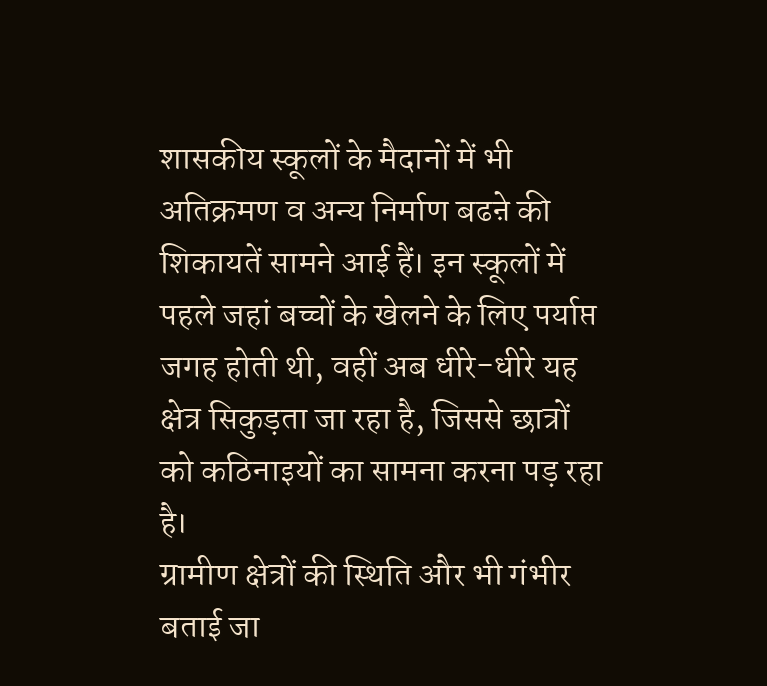शासकीय स्कूलों के मैदानों में भी अतिक्रमण व अन्य निर्माण बढऩे की शिकायतें सामने आई हैं। इन स्कूलों में पहले जहां बच्चों के खेलने के लिए पर्याप्त जगह होती थी, वहीं अब धीरे-धीरे यह क्षेत्र सिकुड़ता जा रहा है, जिससे छात्रों को कठिनाइयों का सामना करना पड़ रहा है।
ग्रामीण क्षेत्रों की स्थिति और भी गंभीर बताई जा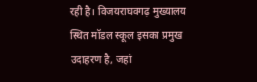रही है। विजयराघवगढ़ मुख्यालय स्थित मॉडल स्कूल इसका प्रमुख उदाहरण है, जहां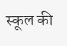स्कूल की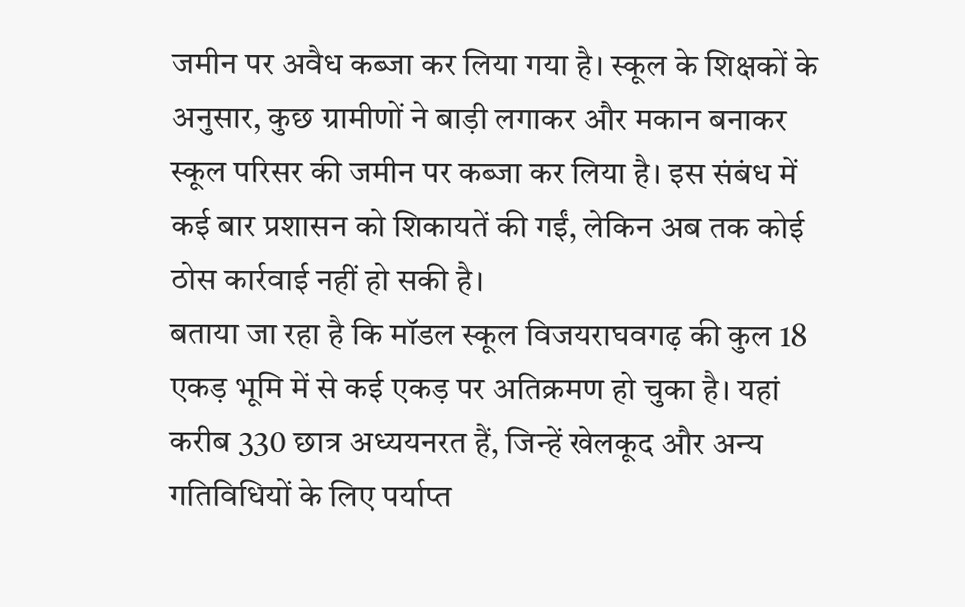जमीन पर अवैध कब्जा कर लिया गया है। स्कूल के शिक्षकों के अनुसार, कुछ ग्रामीणों ने बाड़ी लगाकर और मकान बनाकर स्कूल परिसर की जमीन पर कब्जा कर लिया है। इस संबंध में कई बार प्रशासन को शिकायतें की गईं, लेकिन अब तक कोई ठोस कार्रवाई नहीं हो सकी है।
बताया जा रहा है कि मॉडल स्कूल विजयराघवगढ़ की कुल 18 एकड़ भूमि में से कई एकड़ पर अतिक्रमण हो चुका है। यहां करीब 330 छात्र अध्ययनरत हैं, जिन्हें खेलकूद और अन्य गतिविधियों के लिए पर्याप्त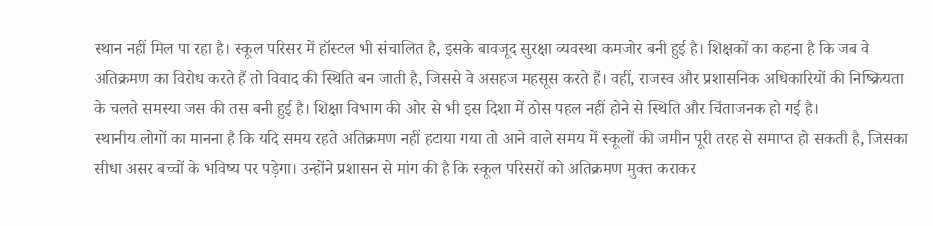स्थान नहीं मिल पा रहा है। स्कूल परिसर में हॉस्टल भी संचालित है, इसके बावजूद सुरक्षा व्यवस्था कमजोर बनी हुई है। शिक्षकों का कहना है कि जब वे अतिक्रमण का विरोध करते हैं तो विवाद की स्थिति बन जाती है, जिससे वे असहज महसूस करते हैं। वहीं, राजस्व और प्रशासनिक अधिकारियों की निष्क्रियता के चलते समस्या जस की तस बनी हुई है। शिक्षा विभाग की ओर से भी इस दिशा में ठोस पहल नहीं होने से स्थिति और चिंताजनक हो गई है।
स्थानीय लोगों का मानना है कि यदि समय रहते अतिक्रमण नहीं हटाया गया तो आने वाले समय में स्कूलों की जमीन पूरी तरह से समाप्त हो सकती है, जिसका सीधा असर बच्चों के भविष्य पर पड़ेगा। उन्होंने प्रशासन से मांग की है कि स्कूल परिसरों को अतिक्रमण मुक्त कराकर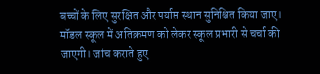बच्चों के लिए सुरक्षित और पर्याप्त स्थान सुनिश्चित किया जाए।
मॉडल स्कूल में अतिक्रमण को लेकर स्कूल प्रभारी से चर्चा की जाएगी। जांच कराते हुए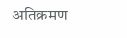अतिक्रमण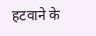हटवाने के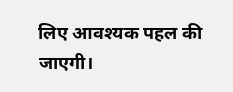लिए आवश्यक पहल की जाएगी।